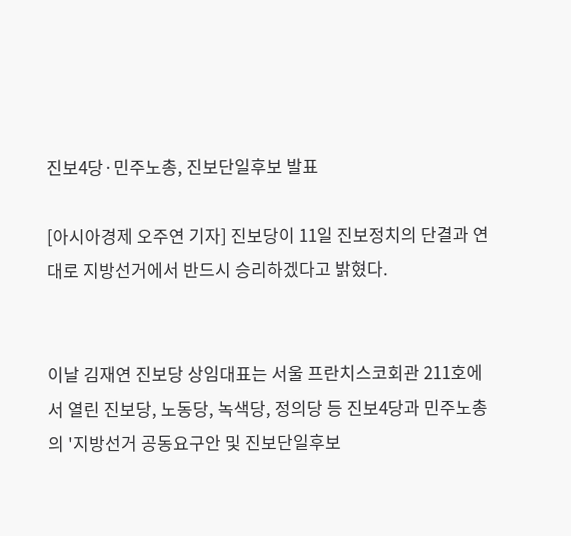진보4당·민주노총, 진보단일후보 발표

[아시아경제 오주연 기자] 진보당이 11일 진보정치의 단결과 연대로 지방선거에서 반드시 승리하겠다고 밝혔다.


이날 김재연 진보당 상임대표는 서울 프란치스코회관 211호에서 열린 진보당, 노동당, 녹색당, 정의당 등 진보4당과 민주노총의 '지방선거 공동요구안 및 진보단일후보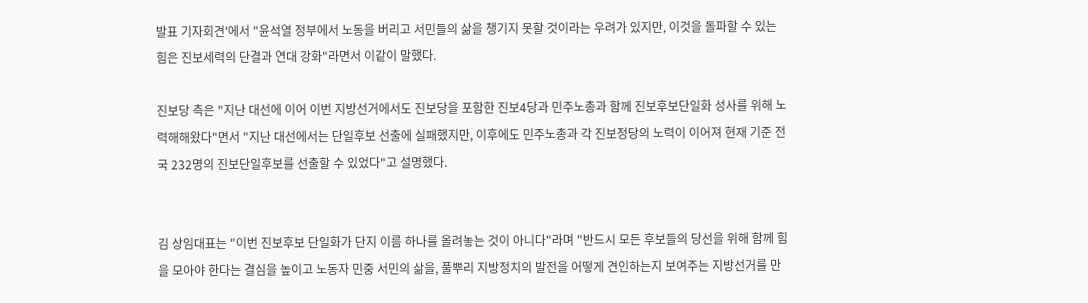발표 기자회견'에서 "윤석열 정부에서 노동을 버리고 서민들의 삶을 챙기지 못할 것이라는 우려가 있지만, 이것을 돌파할 수 있는 힘은 진보세력의 단결과 연대 강화"라면서 이같이 말했다.

진보당 측은 "지난 대선에 이어 이번 지방선거에서도 진보당을 포함한 진보4당과 민주노총과 함께 진보후보단일화 성사를 위해 노력해해왔다"면서 "지난 대선에서는 단일후보 선출에 실패했지만, 이후에도 민주노총과 각 진보정당의 노력이 이어져 현재 기준 전국 232명의 진보단일후보를 선출할 수 있었다"고 설명했다.


김 상임대표는 "이번 진보후보 단일화가 단지 이름 하나를 올려놓는 것이 아니다"라며 "반드시 모든 후보들의 당선을 위해 함께 힘을 모아야 한다는 결심을 높이고 노동자 민중 서민의 삶을, 풀뿌리 지방정치의 발전을 어떻게 견인하는지 보여주는 지방선거를 만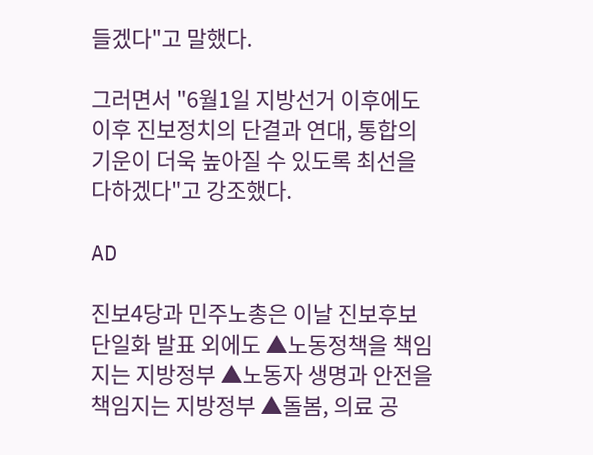들겠다"고 말했다.

그러면서 "6월1일 지방선거 이후에도 이후 진보정치의 단결과 연대, 통합의 기운이 더욱 높아질 수 있도록 최선을 다하겠다"고 강조했다.

AD

진보4당과 민주노총은 이날 진보후보단일화 발표 외에도 ▲노동정책을 책임지는 지방정부 ▲노동자 생명과 안전을 책임지는 지방정부 ▲돌봄, 의료 공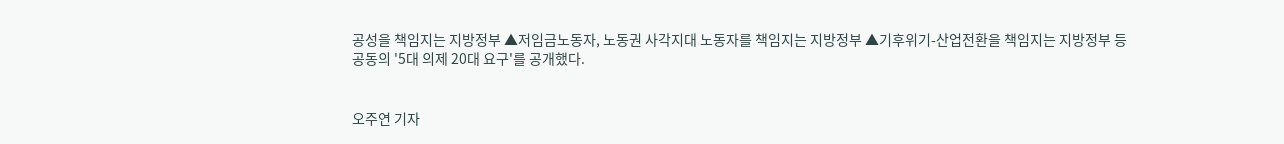공성을 책임지는 지방정부 ▲저임금노동자, 노동권 사각지대 노동자를 책임지는 지방정부 ▲기후위기-산업전환을 책임지는 지방정부 등 공동의 '5대 의제 20대 요구'를 공개했다.


오주연 기자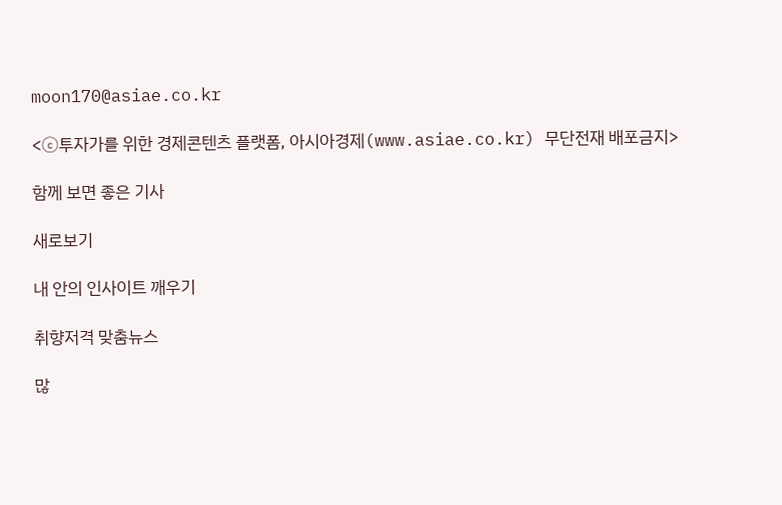moon170@asiae.co.kr

<ⓒ투자가를 위한 경제콘텐츠 플랫폼, 아시아경제(www.asiae.co.kr) 무단전재 배포금지>

함께 보면 좋은 기사

새로보기

내 안의 인사이트 깨우기

취향저격 맞춤뉴스

많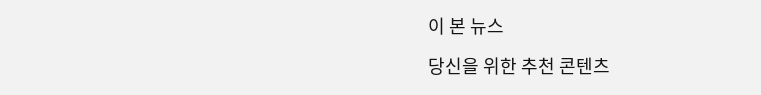이 본 뉴스

당신을 위한 추천 콘텐츠